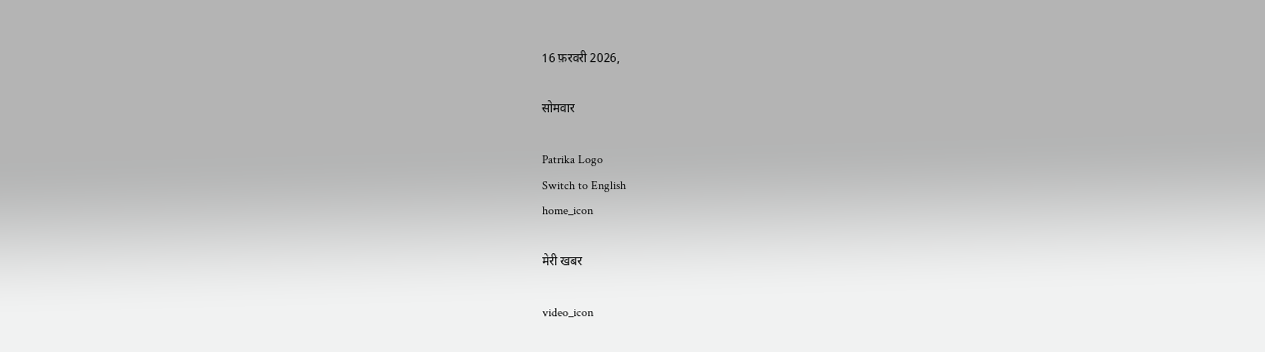16 फ़रवरी 2026,

सोमवार

Patrika Logo
Switch to English
home_icon

मेरी खबर

video_icon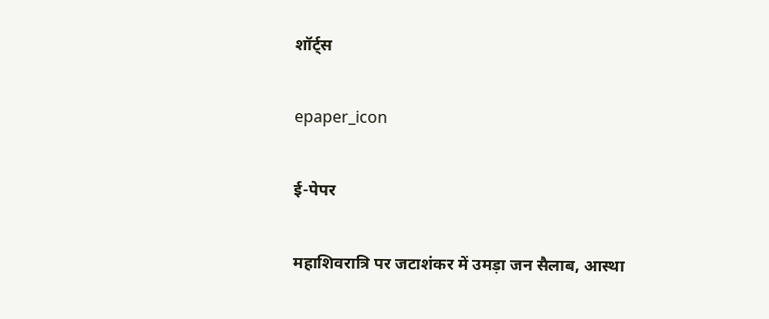शॉर्ट्स

epaper_icon

ई-पेपर

महाशिवरात्रि पर जटाशंकर में उमड़ा जन सैलाब, आस्था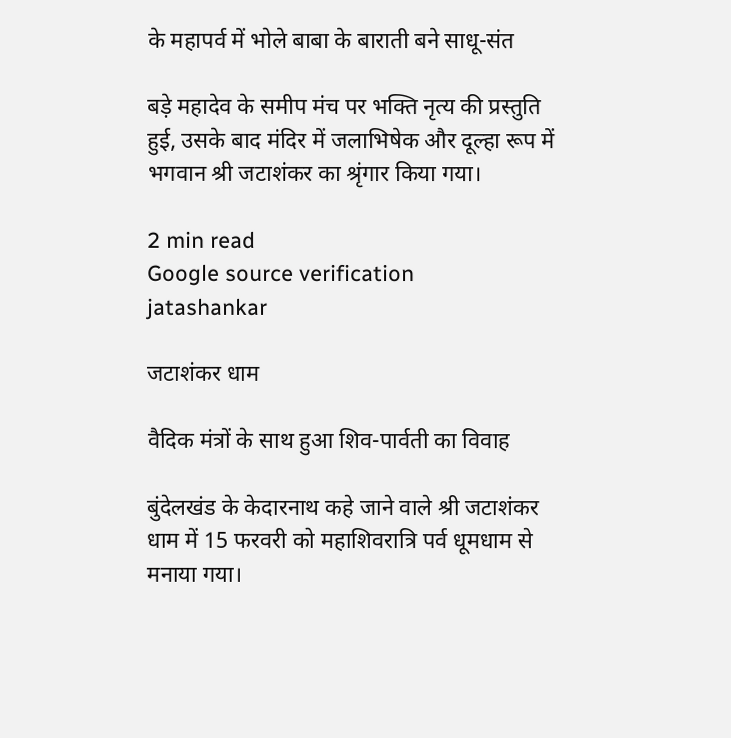के महापर्व में भोले बाबा के बाराती बने साधू-संत

बड़े महादेव के समीप मंच पर भक्ति नृत्य की प्रस्तुति हुई, उसके बाद मंदिर में जलाभिषेक और दूल्हा रूप में भगवान श्री जटाशंकर का श्रृंगार किया गया।

2 min read
Google source verification
jatashankar

जटाशंकर धाम

वैदिक मंत्रों के साथ हुआ शिव-पार्वती का विवाह

बुंदेलखंड के केदारनाथ कहे जाने वाले श्री जटाशंकर धाम में 15 फरवरी को महाशिवरात्रि पर्व धूमधाम से मनाया गया।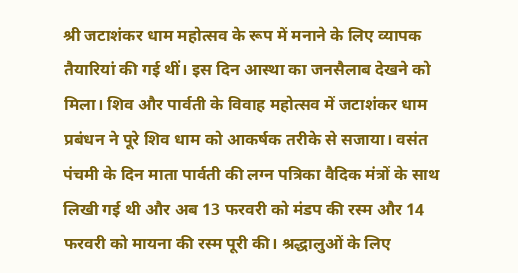श्री जटाशंकर धाम महोत्सव के रूप में मनाने के लिए व्यापक तैयारियां की गई थीं। इस दिन आस्था का जनसैलाब देखने को मिला। शिव और पार्वती के विवाह महोत्सव में जटाशंकर धाम प्रबंधन ने पूरे शिव धाम को आकर्षक तरीके से सजाया। वसंत पंचमी के दिन माता पार्वती की लग्न पत्रिका वैदिक मंत्रों के साथ लिखी गई थी और अब 13 फरवरी को मंडप की रस्म और 14 फरवरी को मायना की रस्म पूरी की। श्रद्धालुओं के लिए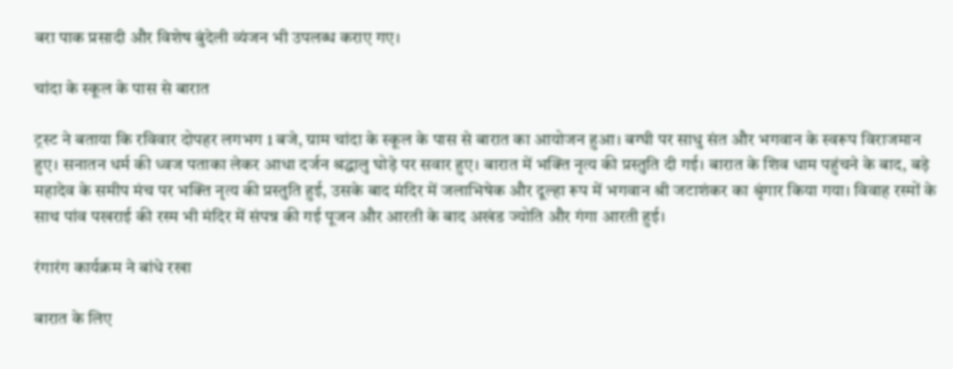बरा पाक प्रसादी और विशेष बुंदेली व्यंजन भी उपलब्ध कराए गए।

चांदा के स्कूल के पास से बारात

ट्रस्ट ने बताया कि रविवार दोपहर लगभग 1 बजे, ग्राम चांदा के स्कूल के पास से बारात का आयोजन हुआ। बग्घी पर साधु संत और भगवान के स्वरूप विराजमान हुए। सनातन धर्म की ध्वज पताका लेकर आधा दर्जन श्रद्धालु घोड़े पर सवार हुए। बारात में भक्ति नृत्य की प्रस्तुति दी गई। बारात के शिव धाम पहुंचने के बाद, बड़े महादेव के समीप मंच पर भक्ति नृत्य की प्रस्तुति हुई, उसके बाद मंदिर में जलाभिषेक और दूल्हा रूप में भगवान श्री जटाशंकर का श्रृंगार किया गया। विवाह रस्मों के साथ पांव पखराई की रस्म भी मंदिर में संपन्न की गई पूजन और आरती के बाद अखंड ज्योति और गंगा आरती हुई।

रंगारंग कार्यक्रम ने बांधे रखा

बारात के लिए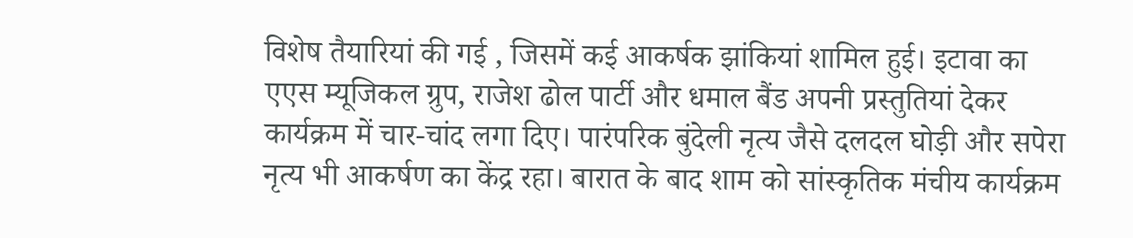विशेष तैयारियां की गई , जिसमें कई आकर्षक झांकियां शामिल हुई। इटावा का एएस म्यूजिकल ग्रुप, राजेश ढोल पार्टी और धमाल बैंड अपनी प्रस्तुतियां देकर कार्यक्रम में चार-चांद लगा दिए। पारंपरिक बुंदेली नृत्य जैसे दलदल घोड़ी और सपेरा नृत्य भी आकर्षण का केंद्र रहा। बारात के बाद शाम को सांस्कृतिक मंचीय कार्यक्रम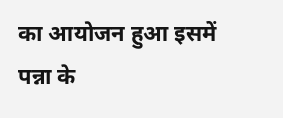का आयोजन हुआ इसमें पन्ना के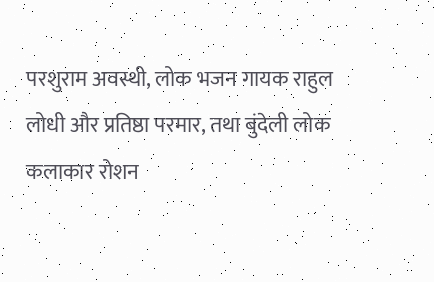परशुराम अवस्थी, लोक भजन गायक राहुल लोधी और प्रतिष्ठा परमार, तथा बुंदेली लोक कलाकार रोशन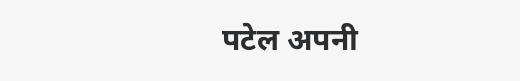पटेल अपनी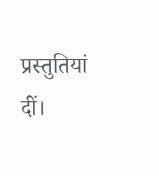प्रस्तुतियां दीं।